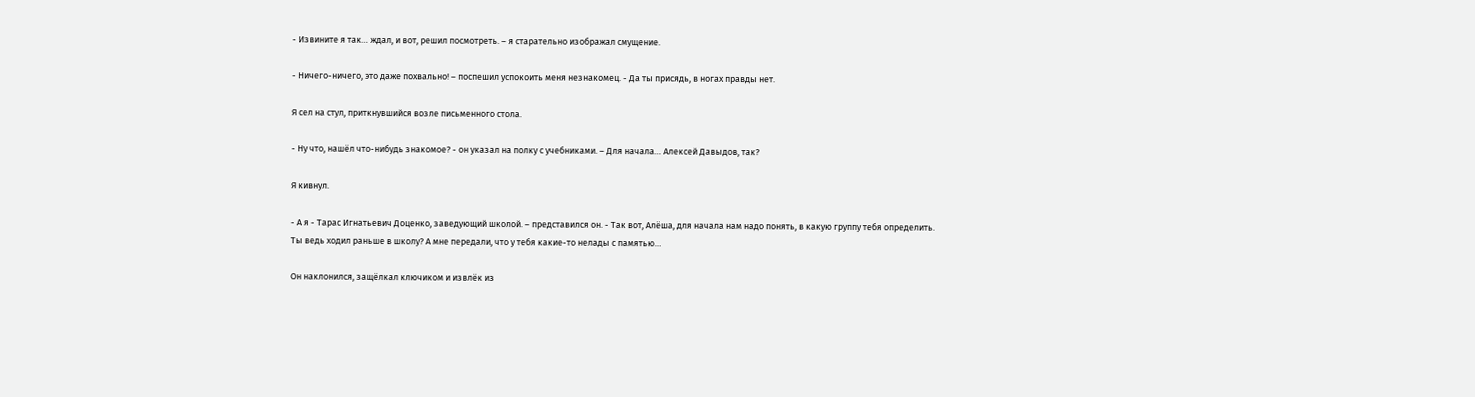- Извините я так… ждал, и вот, решил посмотреть. – я старательно изображал смущение.

- Ничего-ничего, это даже похвально! – поспешил успокоить меня незнакомец. - Да ты присядь, в ногах правды нет.

Я сел на стул, приткнувшийся возле письменного стола.

- Ну что, нашёл что-нибудь знакомое? - он указал на полку с учебниками. – Для начала… Алексей Давыдов, так?

Я кивнул.

- А я - Тарас Игнатьевич Доценко, заведующий школой. – представился он. - Так вот, Алёша, для начала нам надо понять, в какую группу тебя определить. Ты ведь ходил раньше в школу? А мне передали, что у тебя какие-то нелады с памятью…

Он наклонился, защёлкал ключиком и извлёк из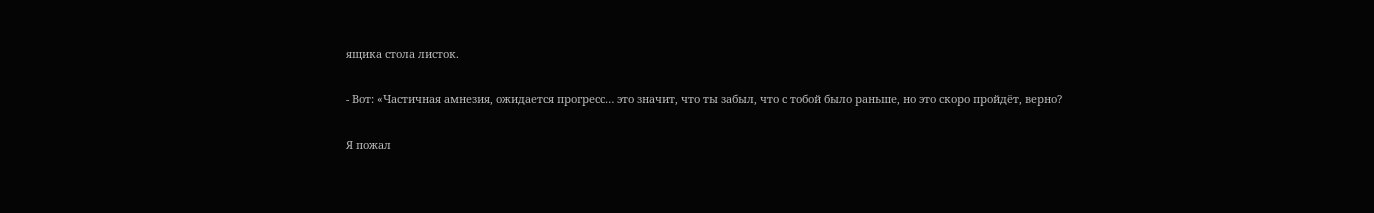ящика стола листок.

- Вот: «Частичная амнезия, ожидается прогресс… это значит, что ты забыл, что с тобой было раньше, но это скоро пройдёт, верно?

Я пожал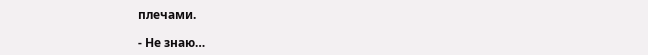плечами.

- Не знаю…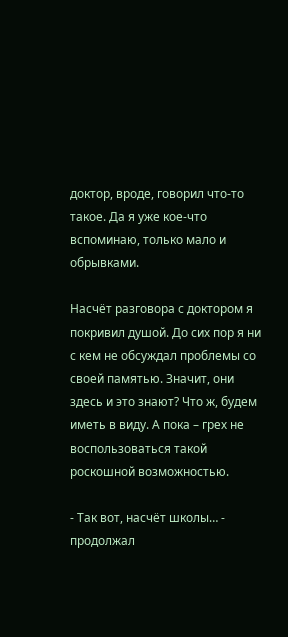доктор, вроде, говорил что-то такое. Да я уже кое-что вспоминаю, только мало и обрывками.

Насчёт разговора с доктором я покривил душой. До сих пор я ни с кем не обсуждал проблемы со своей памятью. Значит, они здесь и это знают? Что ж, будем иметь в виду. А пока – грех не воспользоваться такой роскошной возможностью.

- Так вот, насчёт школы… - продолжал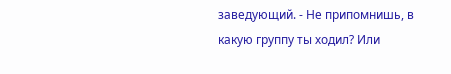заведующий. - Не припомнишь, в какую группу ты ходил? Или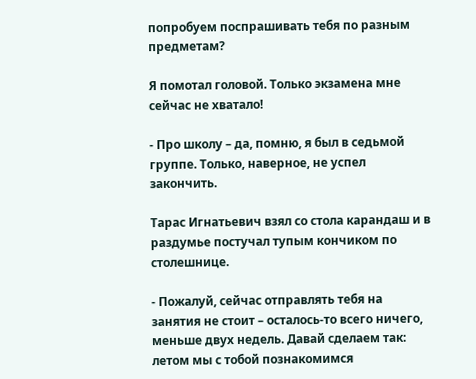попробуем поспрашивать тебя по разным предметам?

Я помотал головой. Только экзамена мне сейчас не хватало!

- Про школу – да, помню, я был в седьмой группе. Только, наверное, не успел закончить.

Тарас Игнатьевич взял со стола карандаш и в раздумье постучал тупым кончиком по столешнице.

- Пожалуй, сейчас отправлять тебя на занятия не стоит – осталось-то всего ничего, меньше двух недель. Давай сделаем так: летом мы с тобой познакомимся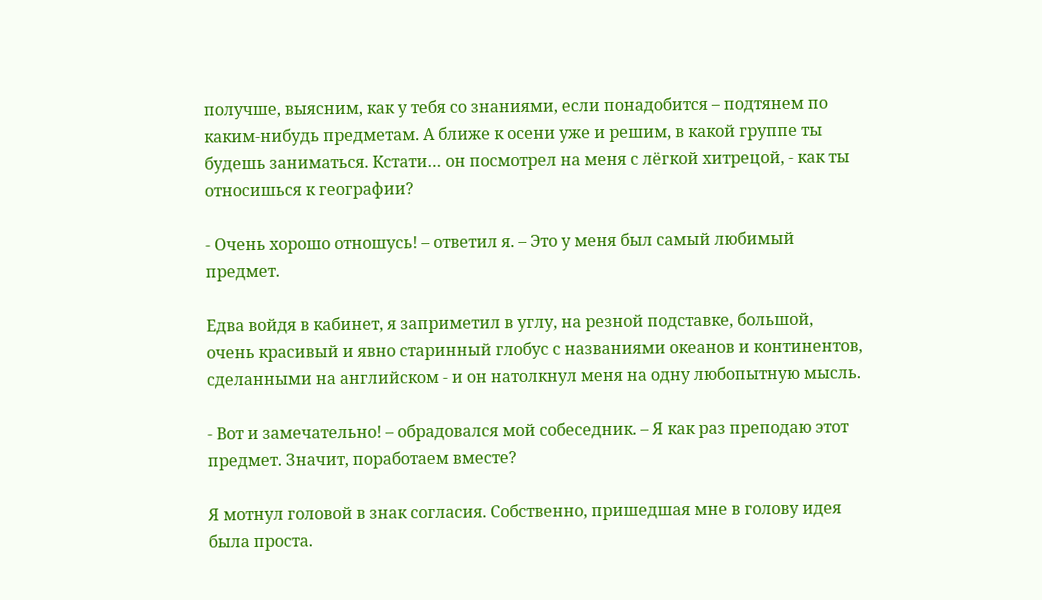получше, выясним, как у тебя со знаниями, если понадобится – подтянем по каким-нибудь предметам. А ближе к осени уже и решим, в какой группе ты будешь заниматься. Кстати… он посмотрел на меня с лёгкой хитрецой, - как ты относишься к географии?

- Очень хорошо отношусь! – ответил я. – Это у меня был самый любимый предмет.

Едва войдя в кабинет, я заприметил в углу, на резной подставке, большой, очень красивый и явно старинный глобус с названиями океанов и континентов, сделанными на английском - и он натолкнул меня на одну любопытную мысль.

- Вот и замечательно! – обрадовался мой собеседник. – Я как раз преподаю этот предмет. Значит, поработаем вместе?

Я мотнул головой в знак согласия. Собственно, пришедшая мне в голову идея была проста.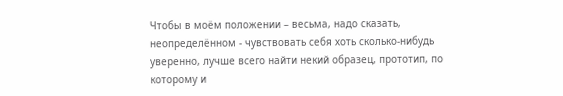Чтобы в моём положении – весьма, надо сказать, неопределённом - чувствовать себя хоть сколько-нибудь уверенно, лучше всего найти некий образец, прототип, по которому и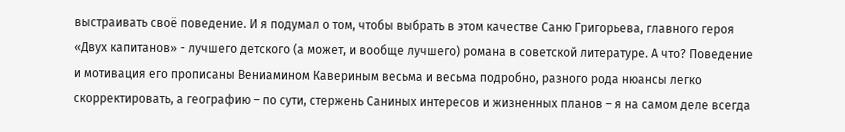выстраивать своё поведение. И я подумал о том, чтобы выбрать в этом качестве Саню Григорьева, главного героя «Двух капитанов» - лучшего детского (а может, и вообще лучшего) романа в советской литературе. А что? Поведение и мотивация его прописаны Вениамином Кавериным весьма и весьма подробно, разного рода нюансы легко скорректировать, а географию – по сути, стержень Саниных интересов и жизненных планов – я на самом деле всегда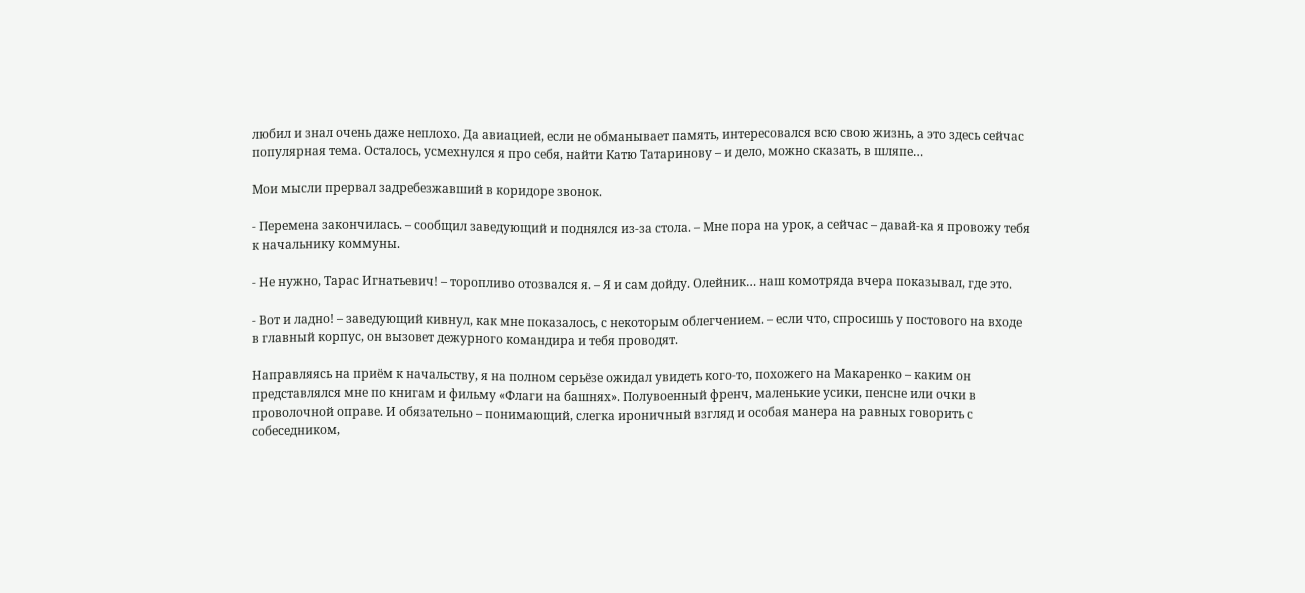любил и знал очень даже неплохо. Да авиацией, если не обманывает память, интересовался всю свою жизнь, а это здесь сейчас популярная тема. Осталось, усмехнулся я про себя, найти Катю Татаринову – и дело, можно сказать, в шляпе…

Мои мысли прервал задребезжавший в коридоре звонок.

- Перемена закончилась. – сообщил заведующий и поднялся из-за стола. – Мне пора на урок, а сейчас – давай-ка я провожу тебя к начальнику коммуны.

- Не нужно, Тарас Игнатьевич! – торопливо отозвался я. – Я и сам дойду. Олейник… наш комотряда вчера показывал, где это.

- Вот и ладно! – заведующий кивнул, как мне показалось, с некоторым облегчением. – если что, спросишь у постового на входе в главный корпус, он вызовет дежурного командира и тебя проводят.

Направляясь на приём к начальству, я на полном серьёзе ожидал увидеть кого-то, похожего на Макаренко – каким он представлялся мне по книгам и фильму «Флаги на башнях». Полувоенный френч, маленькие усики, пенсне или очки в проволочной оправе. И обязательно – понимающий, слегка ироничный взгляд и особая манера на равных говорить с собеседником,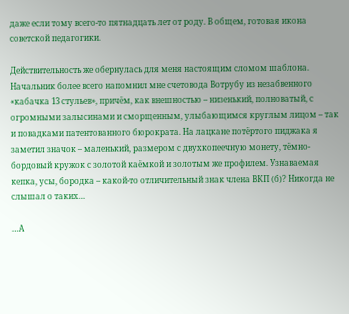даже если тому всего-то пятнадцать лет от роду. В общем, готовая икона советской педагогики.

Действительность же обернулась для меня настоящим сломом шаблона. Начальник более всего напомнил мне счетовода Вотрубу из незабвенного «кабачка 13 стульев», причём, как внешностью – низенький, полноватый, с огромными залысинами и сморщенным, улыбающимся круглым лицом – так и повадками патентованного бюрократа. На лацкане потёртого пиджака я заметил значок – маленький, размером с двухкопеечную монету, тёмно-бордовый кружок с золотой каёмкой и золотым же профилем. Узнаваемая кепка, усы, бородка – какой-то отличительный знак члена ВКП (б)? Никогда не слышал о таких…

…А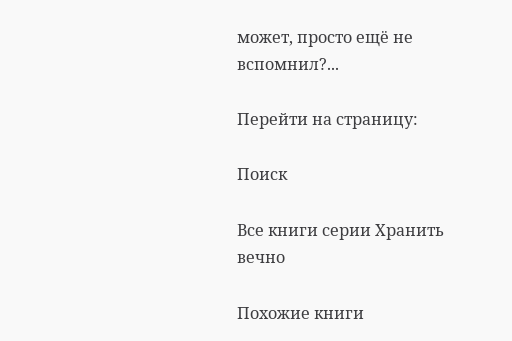может, просто ещё не вспомнил?...

Перейти на страницу:

Поиск

Все книги серии Хранить вечно

Похожие книги